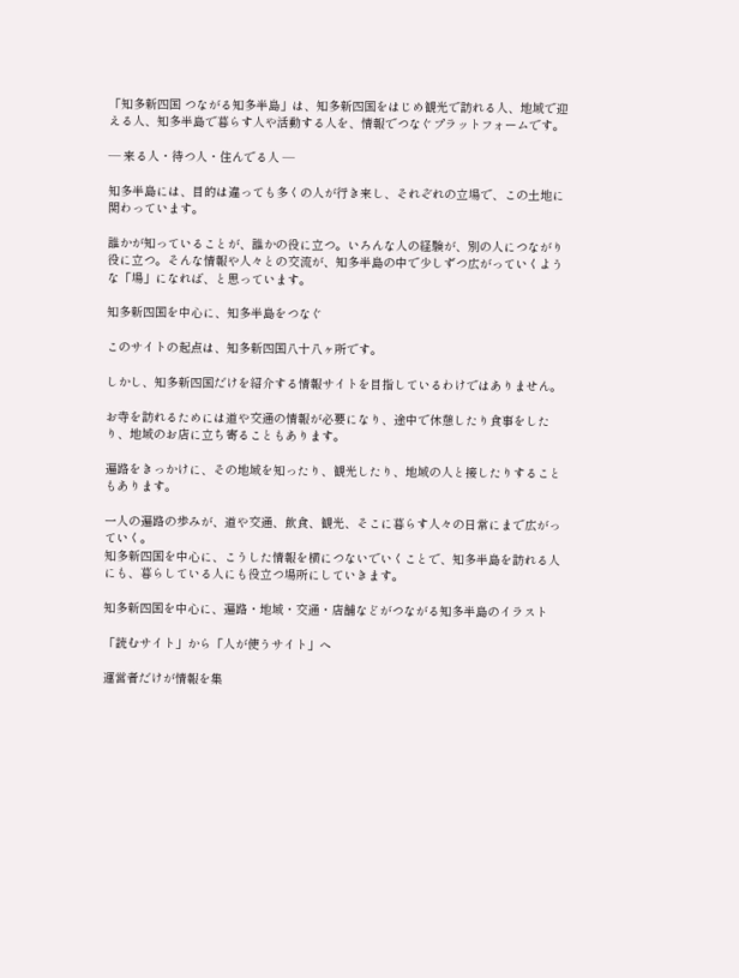「知多新四国 つながる知多半島」は、知多新四国をはじめ観光で訪れる人、地域で迎える人、知多半島で暮らす人や活動する人を、情報でつなぐプラットフォームです。

― 来る人・待つ人・住んでる人 ―

知多半島には、目的は違っても多くの人が行き来し、それぞれの立場で、この土地に関わっています。

誰かが知っていることが、誰かの役に立つ。いろんな人の経験が、別の人につながり役に立つ。そんな情報や人々との交流が、知多半島の中で少しずつ広がっていくような「場」になれば、と思っています。

知多新四国を中心に、知多半島をつなぐ

このサイトの起点は、知多新四国八十八ヶ所です。

しかし、知多新四国だけを紹介する情報サイトを目指しているわけではありません。

お寺を訪れるためには道や交通の情報が必要になり、途中で休憩したり食事をしたり、地域のお店に立ち寄ることもあります。

遍路をきっかけに、その地域を知ったり、観光したり、地域の人と接したりすることもあります。

一人の遍路の歩みが、道や交通、飲食、観光、そこに暮らす人々の日常にまで広がっていく。
知多新四国を中心に、こうした情報を横につないでいくことで、知多半島を訪れる人にも、暮らしている人にも役立つ場所にしていきます。

知多新四国を中心に、遍路・地域・交通・店舗などがつながる知多半島のイラスト

「読むサイト」から「人が使うサイト」へ

運営者だけが情報を集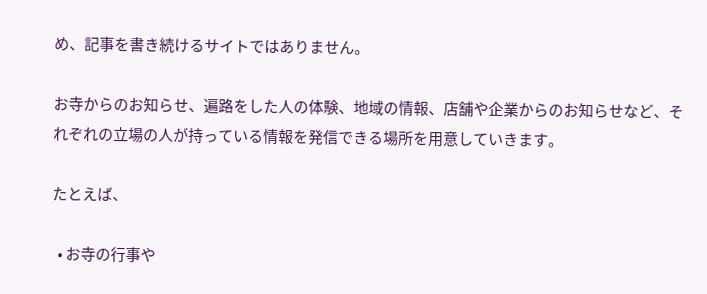め、記事を書き続けるサイトではありません。

お寺からのお知らせ、遍路をした人の体験、地域の情報、店舗や企業からのお知らせなど、それぞれの立場の人が持っている情報を発信できる場所を用意していきます。

たとえば、

  • お寺の行事や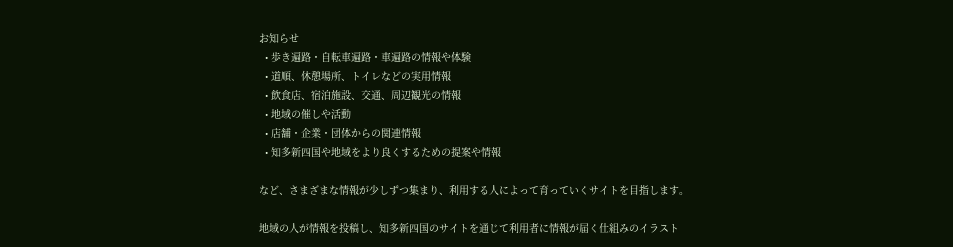お知らせ
  • 歩き遍路・自転車遍路・車遍路の情報や体験
  • 道順、休憩場所、トイレなどの実用情報
  • 飲食店、宿泊施設、交通、周辺観光の情報
  • 地域の催しや活動
  • 店舗・企業・団体からの関連情報
  • 知多新四国や地域をより良くするための提案や情報

など、さまざまな情報が少しずつ集まり、利用する人によって育っていくサイトを目指します。

地域の人が情報を投稿し、知多新四国のサイトを通じて利用者に情報が届く仕組みのイラスト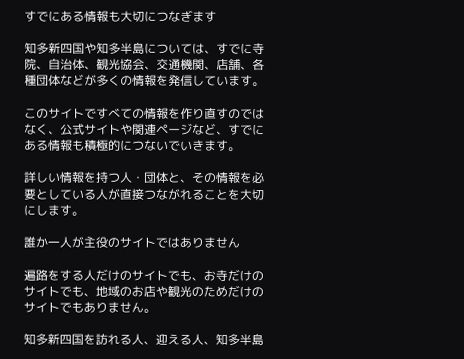すでにある情報も大切につなぎます

知多新四国や知多半島については、すでに寺院、自治体、観光協会、交通機関、店舗、各種団体などが多くの情報を発信しています。

このサイトですべての情報を作り直すのではなく、公式サイトや関連ページなど、すでにある情報も積極的につないでいきます。

詳しい情報を持つ人・団体と、その情報を必要としている人が直接つながれることを大切にします。

誰か一人が主役のサイトではありません

遍路をする人だけのサイトでも、お寺だけのサイトでも、地域のお店や観光のためだけのサイトでもありません。

知多新四国を訪れる人、迎える人、知多半島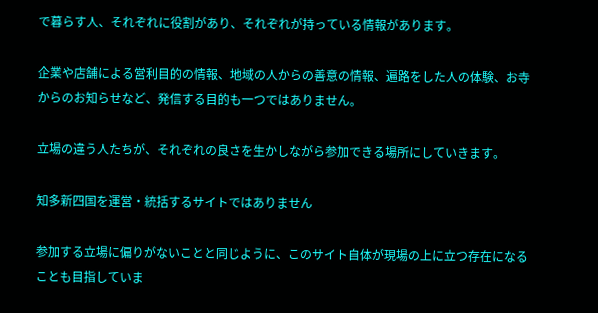で暮らす人、それぞれに役割があり、それぞれが持っている情報があります。

企業や店舗による営利目的の情報、地域の人からの善意の情報、遍路をした人の体験、お寺からのお知らせなど、発信する目的も一つではありません。

立場の違う人たちが、それぞれの良さを生かしながら参加できる場所にしていきます。

知多新四国を運営・統括するサイトではありません

参加する立場に偏りがないことと同じように、このサイト自体が現場の上に立つ存在になることも目指していま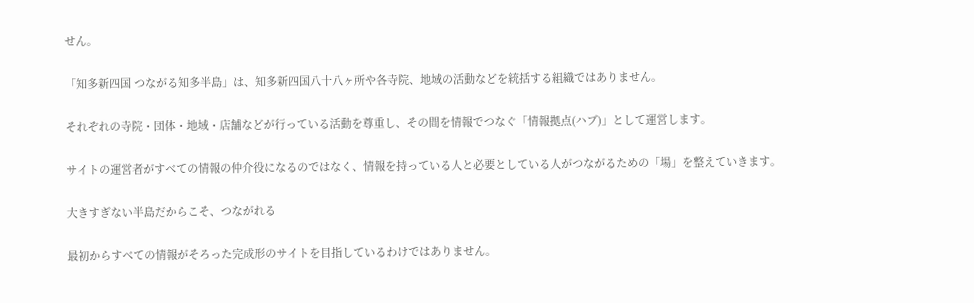せん。

「知多新四国 つながる知多半島」は、知多新四国八十八ヶ所や各寺院、地域の活動などを統括する組織ではありません。

それぞれの寺院・団体・地域・店舗などが行っている活動を尊重し、その間を情報でつなぐ「情報拠点(ハブ)」として運営します。

サイトの運営者がすべての情報の仲介役になるのではなく、情報を持っている人と必要としている人がつながるための「場」を整えていきます。

大きすぎない半島だからこそ、つながれる

最初からすべての情報がそろった完成形のサイトを目指しているわけではありません。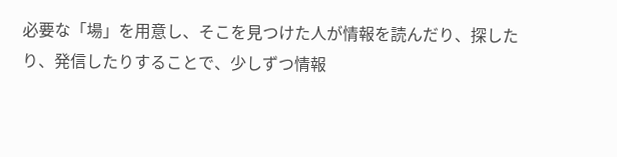必要な「場」を用意し、そこを見つけた人が情報を読んだり、探したり、発信したりすることで、少しずつ情報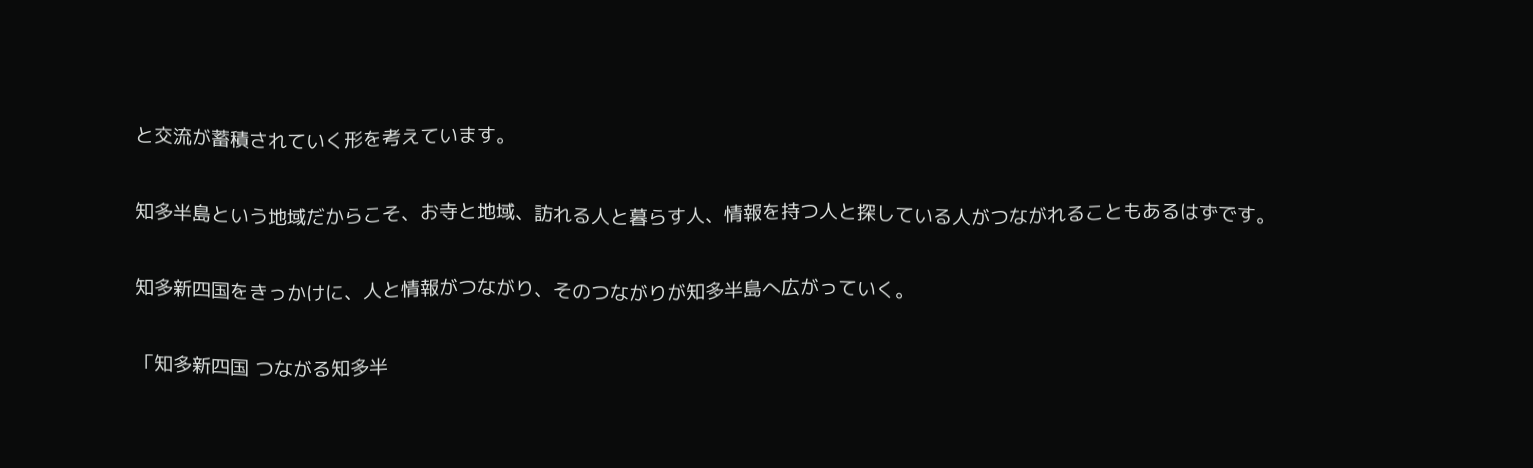と交流が蓄積されていく形を考えています。

知多半島という地域だからこそ、お寺と地域、訪れる人と暮らす人、情報を持つ人と探している人がつながれることもあるはずです。

知多新四国をきっかけに、人と情報がつながり、そのつながりが知多半島へ広がっていく。

「知多新四国 つながる知多半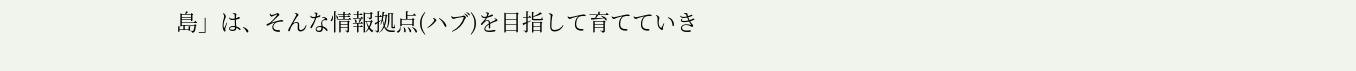島」は、そんな情報拠点(ハブ)を目指して育てていき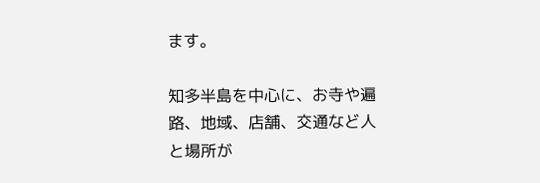ます。

知多半島を中心に、お寺や遍路、地域、店舗、交通など人と場所が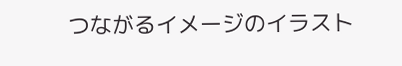つながるイメージのイラスト